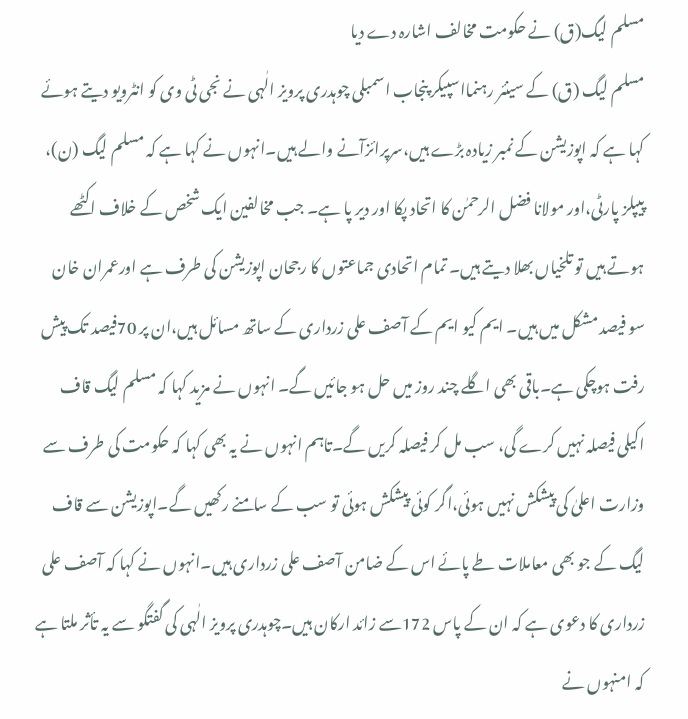مسلم لیگ(ق) نے حکومت مخالف اشارہ دے دیا
مسلم لیگ (ق) کے سینئر رہنمااسپیکر پنجاب اسمبلی چوہدری پرویز الٰہی نے نجی ٹی وی کو انٹرویو دیتے ہوئے کہا ہے کہ اپوزیشن کے نمبر زیادہ بڑے ہیں،سرپرائزآنے والے ہیں۔انہوں نے کہا ہے کہ مسلم لیگ (ن)، پیپلز پارٹی،اور مولانا فضل الرحمٰن کا اتحاد پکا اور دیر پا ہے۔ جب مخالفین ایک شخص کے خلاف اکٹھے ہوتے ہیں تو تلخیاں بھلا دیتے ہیں۔ تمام اتحادی جماعتوں کا رجحان اپوزیشن کی طرف ہے اورعمران خان سو فیصد مشکل میں ہیں۔ ایم کیو ایم کے آصف علی زرداری کے ساتھ مسائل ہیں،ان پر 70فیصد تک پیش رفت ہوچکی ہے۔باقی بھی اگلے چند روز میں حل ہو جائیں گے۔ انہوں نے مزید کہا کہ مسلم لیگ قاف اکیلی فیصلہ نہیں کرے گی، سب مل کر فیصلہ کریں گے۔تاہم انہوں نے یہ بھی کہا کہ حکومت کی طرف سے وزارت اعلیٰ کی پیشکش نہیں ہوئی،اگر کوئی پیشکش ہوئی تو سب کے سامنے رکھیں گے۔اپوزیشن سے قاف لیگ کے جو بھی معاملات طے پائے اس کے ضامن آصف علی زرداری ہیں۔انہوں نے کہا کہ آصف علی زرداری کا دعوی ہے کہ ان کے پاس 172سے زائد ارکان ہیں۔چوہدری پرویز الٰہی کی گفتگو سے یہ تأثر ملتا ہے کہ امنہوں نے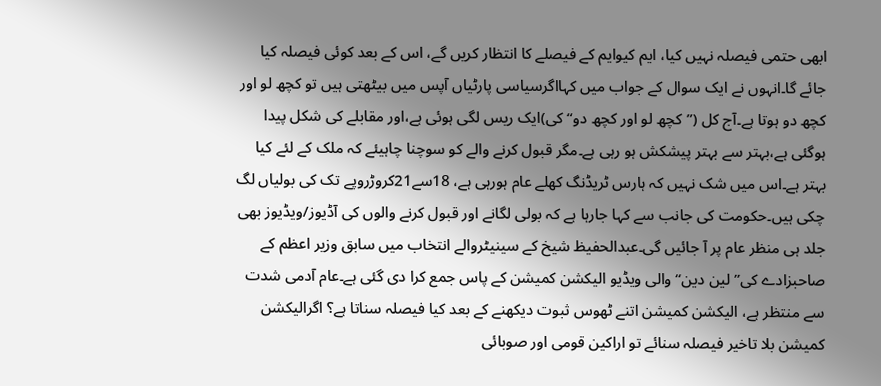ابھی حتمی فیصلہ نہیں کیا، ایم کیوایم کے فیصلے کا انتظار کریں گے، اس کے بعد کوئی فیصلہ کیا جائے گا۔انہوں نے ایک سوال کے جواب میں کہااگرسیاسی پارٹیاں آپس میں بیٹھتی ہیں تو کچھ لو اور کچھ دو ہوتا ہے۔آج کل (”کچھ لو اور کچھ دو“ کی)ایک ریس لگی ہوئی ہے،اور مقابلے کی شکل پیدا ہوگئی ہے،بہتر سے بہتر پیشکش ہو رہی ہے۔مگر قبول کرنے والے کو سوچنا چاہیئے کہ ملک کے لئے کیا بہتر ہے۔اس میں شک نہیں کہ ہارس ٹریڈنگ کھلے عام ہورہی ہے، 18سے21کروڑروپے تک کی بولیاں لگ چکی ہیں۔حکومت کی جانب سے کہا جارہا ہے کہ بولی لگانے اور قبول کرنے والوں کی آڈیوز/ویڈیوز بھی جلد ہی منظر عام پر آ جائیں گی۔عبدالحفیظ شیخ کے سینیٹروالے انتخاب میں سابق وزیر اعظم کے صاحبزادے کی”لین دین“ والی ویڈیو الیکشن کمیشن کے پاس جمع کرا دی گئی ہے۔عام آدمی شدت سے منتظر ہے، الیکشن کمیشن اتنے ٹھوس ثبوت دیکھنے کے بعد کیا فیصلہ سناتا ہے؟ اگرالیکشن کمیشن بلا تاخیر فیصلہ سنائے تو اراکین قومی اور صوبائی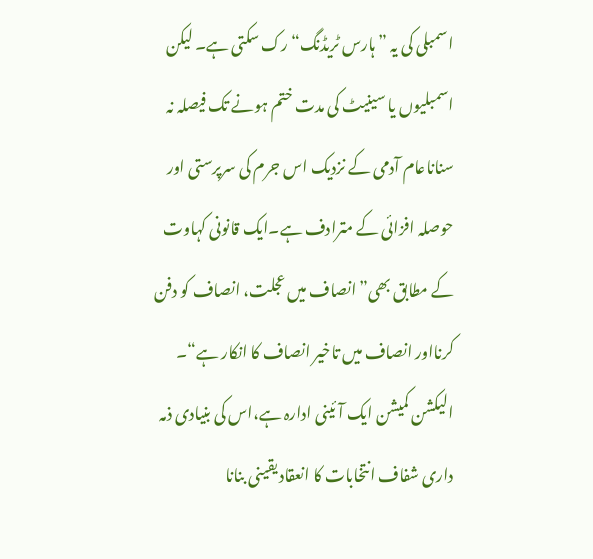اسمبلی کی یہ ”ہارس ٹریڈنگ“ رک سکتی ہے۔ لیکن اسمبلیوں یا سینیٹ کی مدت ختم ہونے تک فیصلہ نہ سناناعام آدمی کے نزدیک اس جرم کی سرپرستی اور حوصلہ افزائی کے مترادف ہے۔ایک قانونی کہاوت کے مطابق بھی”انصاف میں عجلت، انصاف کو دفن کرنااور انصاف میں تاخیر انصاف کا انکار ہے“۔ الیکشن کمیشن ایک آئینی ادارہ ہے،اس کی بنیادی ذمہ داری شفاف انتخابات کا انعقاد یقینی بنانا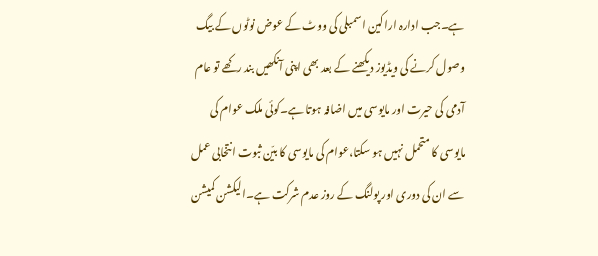ہے۔جب ادارہ اراکین اسمبلی کی ووٹ کے عوض نوٹوں کے بیگ وصول کرنے کی ویڈیوز دیکھنے کے بعد بھی اپنی آنکھیں بند رکھے تو عام آدمی کی حیرت اور مایوسی میں اضافہ ہوتا ہے۔کوئی ملک عوام کی مایوسی کا متحمل نہیں ہو سکتا،عوام کی مایوسی کا بیّن ثبوت انتخابی عمل سے ان کی دوری اور پولنگ کے روز عدم شرکت ہے۔الیکشن کمیشن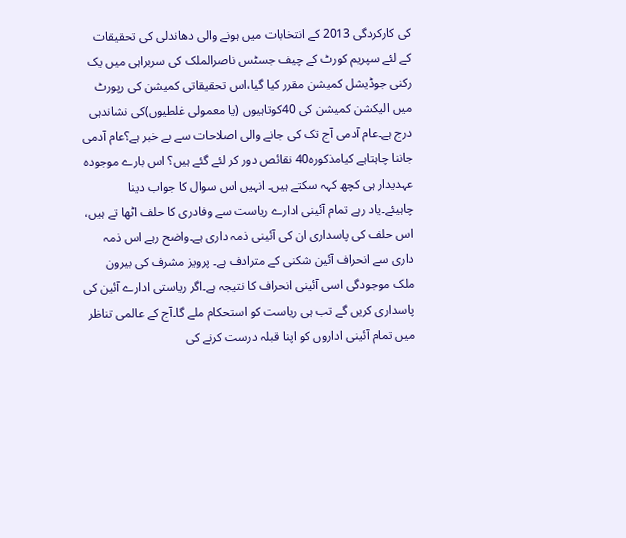کی کارکردگی 2013 کے انتخابات میں ہونے والی دھاندلی کی تحقیقات کے لئے سپریم کورٹ کے چیف جسٹس ناصرالملک کی سربراہی میں یک رکنی جوڈیشل کمیشن مقرر کیا گیا،اس تحقیقاتی کمیشن کی رپورٹ میں الیکشن کمیشن کی 40کوتاہیوں (یا معمولی غلطیوں)کی نشاندہی درج ہے۔عام آدمی آج تک کی جانے والی اصلاحات سے بے خبر ہے؟عام آدمی جاننا چاہتاہے کیامذکورہ40 نقائص دور کر لئے گئے ہیں؟ اس بارے موجودہ عہدیدار ہی کچھ کہہ سکتے ہیں۔ انہیں اس سوال کا جواب دینا چاہیئے۔یاد رہے تمام آئینی ادارے ریاست سے وفادری کا حلف اٹھا تے ہیں، اس حلف کی پاسداری ان کی آئینی ذمہ داری ہے۔واضح رہے اس ذمہ داری سے انحراف آئین شکنی کے مترادف ہے۔ پرویز مشرف کی بیرون ملک موجودگی اسی آئینی انحراف کا نتیجہ ہے۔اگر ریاستی ادارے آئین کی پاسداری کریں گے تب ہی ریاست کو استحکام ملے گا۔آج کے عالمی تناظر میں تمام آئینی اداروں کو اپنا قبلہ درست کرنے کی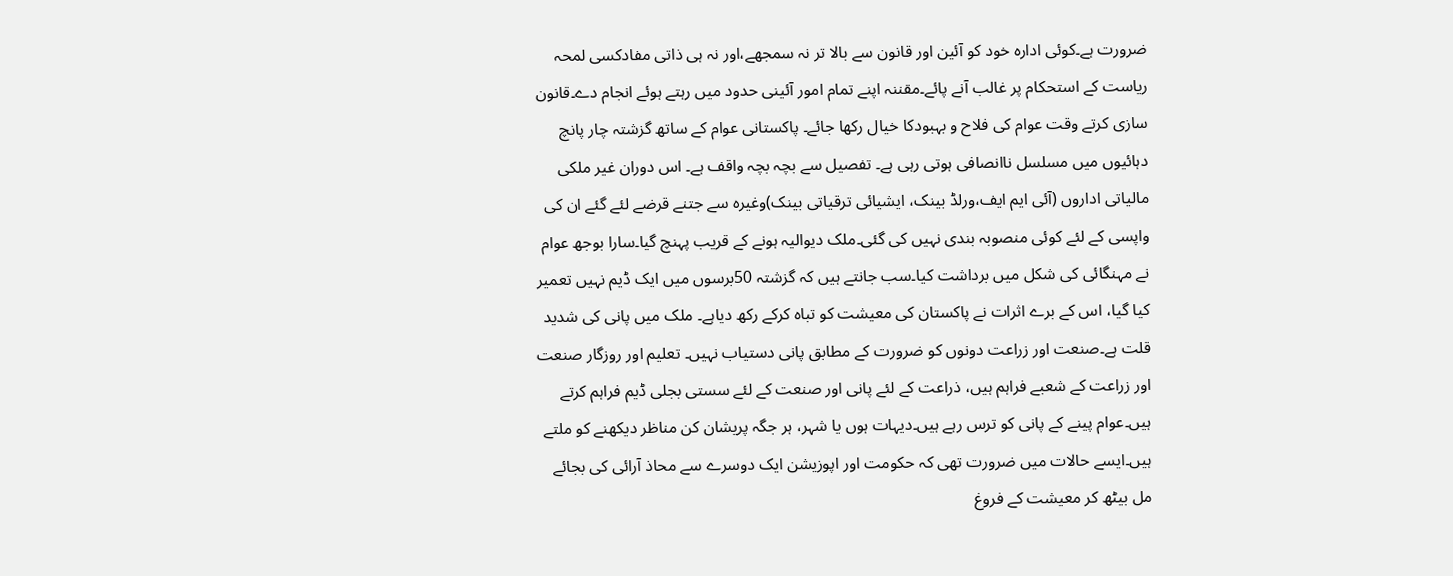ضرورت ہے۔کوئی ادارہ خود کو آئین اور قانون سے بالا تر نہ سمجھے،اور نہ ہی ذاتی مفادکسی لمحہ ریاست کے استحکام پر غالب آنے پائے۔مقننہ اپنے تمام امور آئینی حدود میں رہتے ہوئے انجام دے۔قانون سازی کرتے وقت عوام کی فلاح و بہبودکا خیال رکھا جائے۔ پاکستانی عوام کے ساتھ گزشتہ چار پانچ دہائیوں میں مسلسل ناانصافی ہوتی رہی ہے۔ تفصیل سے بچہ بچہ واقف ہے۔ اس دوران غیر ملکی مالیاتی اداروں (آئی ایم ایف،ورلڈ بینک، ایشیائی ترقیاتی بینک)وغیرہ سے جتنے قرضے لئے گئے ان کی واپسی کے لئے کوئی منصوبہ بندی نہیں کی گئی۔ملک دیوالیہ ہونے کے قریب پہنچ گیا۔سارا بوجھ عوام نے مہنگائی کی شکل میں برداشت کیا۔سب جانتے ہیں کہ گزشتہ 50برسوں میں ایک ڈیم نہیں تعمیر کیا گیا، اس کے برے اثرات نے پاکستان کی معیشت کو تباہ کرکے رکھ دیاہے۔ ملک میں پانی کی شدید قلت ہے۔صنعت اور زراعت دونوں کو ضرورت کے مطابق پانی دستیاب نہیں۔ تعلیم اور روزگار صنعت اور زراعت کے شعبے فراہم ہیں، ذراعت کے لئے پانی اور صنعت کے لئے سستی بجلی ڈیم فراہم کرتے ہیں۔عوام پینے کے پانی کو ترس رہے ہیں۔دیہات ہوں یا شہر، ہر جگہ پریشان کن مناظر دیکھنے کو ملتے ہیں۔ایسے حالات میں ضرورت تھی کہ حکومت اور اپوزیشن ایک دوسرے سے محاذ آرائی کی بجائے مل بیٹھ کر معیشت کے فروغ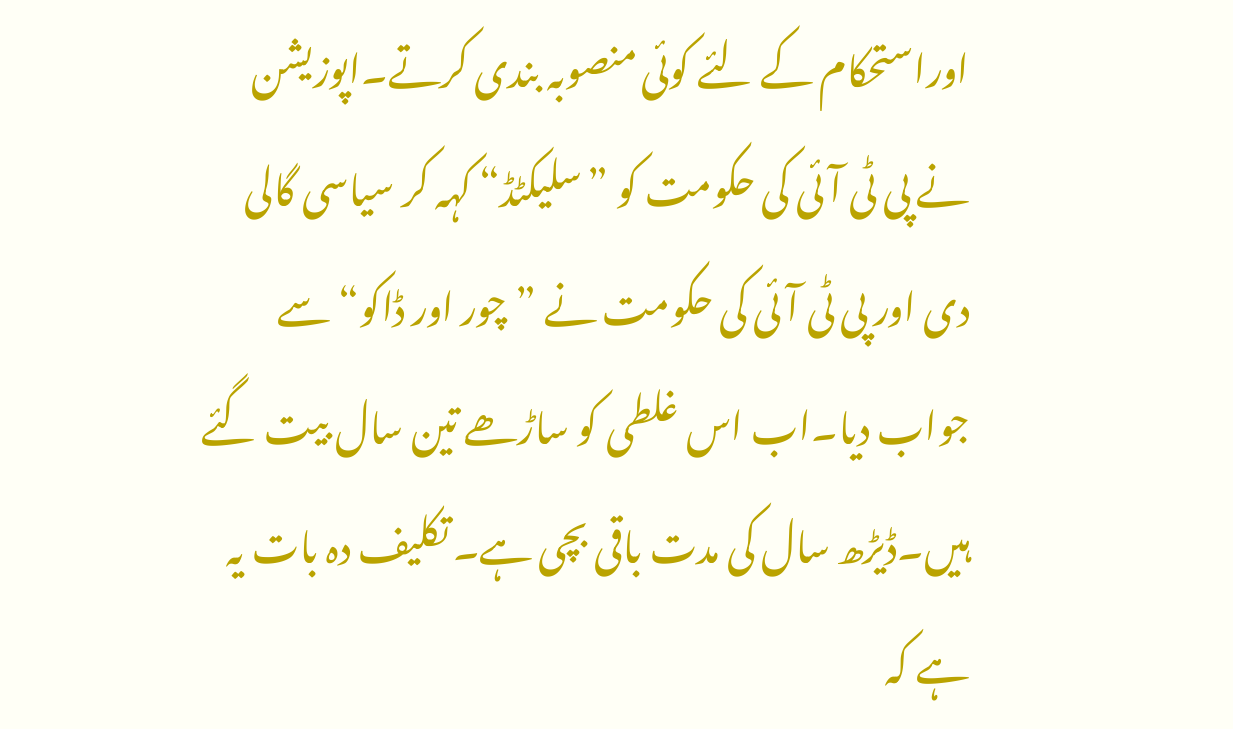اوراستحکام کے لئے کوئی منصوبہ بندی کرتے۔اپوزیشن نے پی ٹی آئی کی حکومت کو ”سلیکٹڈ“ کہہ کر سیاسی گالی دی اور پی ٹی آئی کی حکومت نے ”چور اور ڈاکو“سے جواب دیا۔اب اس غلطی کو ساڑھے تین سال بیت گئے ہیں۔ڈیڑھ سال کی مدت باقی بچی ہے۔ تکلیف دہ بات یہ ہے کہ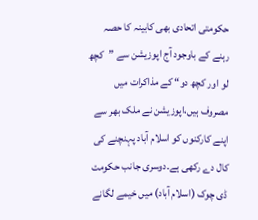حکومتی اتحادی بھی کابینہ کا حصہ رہنے کے باوجود آج اپوزیشن سے ”کچھ لو اور کچھ دو“ کے مذاکرات میں مصروف ہیں،اپوزیشن نے ملک بھر سے اپنے کارکنوں کو اسلام آباد پہنچنے کی کال دے رکھی ہے۔دوسری جانب حکومت ڈی چوک (اسلام آباد) میں خیمے لگانے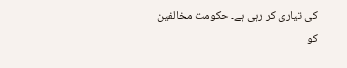کی تیاری کر رہی ہے۔ حکومت مخالفین کو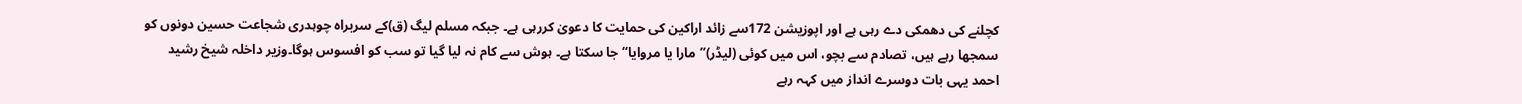کچلنے کی دھمکی دے رہی ہے اور اپوزیشن 172سے زائد اراکین کی حمایت کا دعویٰ کررہی ہے۔ جبکہ مسلم لیگ (ق)کے سربراہ چوہدری شجاعت حسین دونوں کو سمجھا رہے ہیں، تصادم سے بچو، اس میں کوئی (لیڈر)”مارا یا مروایا“ جا سکتا ہے۔ ہوش سے کام نہ لیا گیا تو سب کو افسوس ہوگا۔وزیر داخلہ شیخ رشید احمد یہی بات دوسرے انداز میں کہہ رہے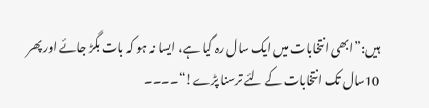ہیں:”ابھی انتخابات میں ایک سال رہ گیا ہے، ایسا نہ ہو کہ بات بگڑ جائے اور پھر 10سال تک انتخابات کے لئے ترسنا پڑے!“۔۔۔۔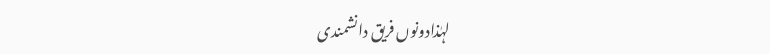لہٰذادونوں فریق دانشمندی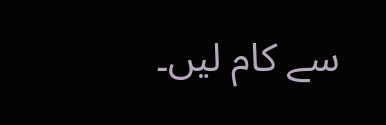سے کام لیں۔